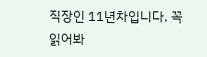직장인 11년차입니다. 꼭 읽어봐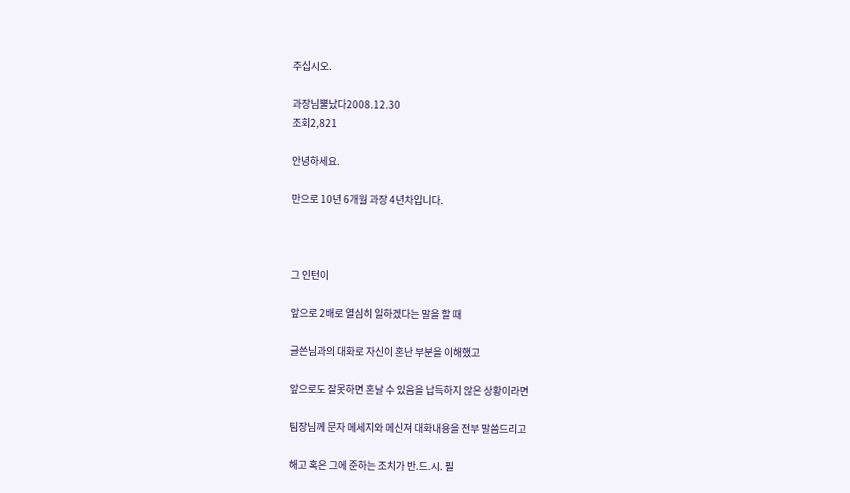주십시오.

과장님뿔났다2008.12.30
조회2,821

안녕하세요.

만으로 10년 6개월 과장 4년차입니다.



그 인턴이

앞으로 2배로 열심히 일하겠다는 말을 할 때

글쓴님과의 대화로 자신이 혼난 부분을 이해했고

앞으로도 잘못하면 혼날 수 있음을 납득하지 않은 상황이라면

팀장님께 문자 메세지와 메신져 대화내용을 전부 말씀드리고

해고 혹은 그에 준하는 조치가 반.드.시. 필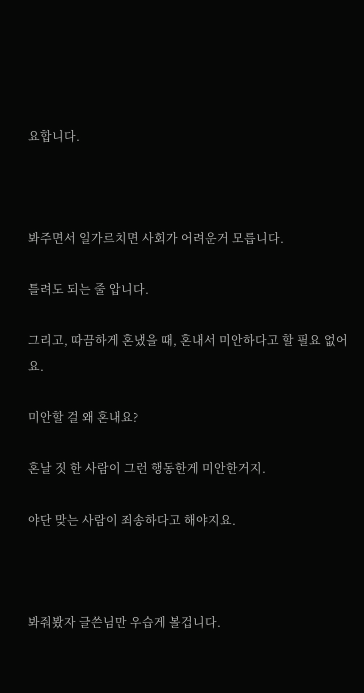요합니다.



봐주면서 일가르치면 사회가 어려운거 모릅니다.

틀려도 되는 줄 압니다.

그리고, 따끔하게 혼냈을 때, 혼내서 미안하다고 할 필요 없어요.

미안할 걸 왜 혼내요?

혼날 짓 한 사람이 그런 행동한게 미안한거지.

야단 맞는 사람이 죄송하다고 해야지요.



봐줘봤자 글쓴님만 우습게 볼겁니다.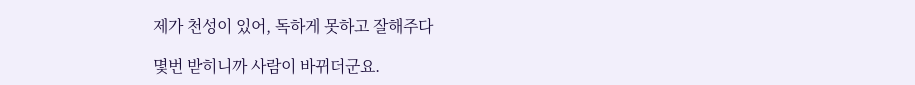제가 천성이 있어, 독하게 못하고 잘해주다

몇번 받히니까 사람이 바뀌더군요.